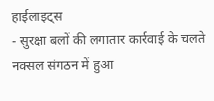हाईलाइट्स
- सुरक्षा बलों की लगातार कार्रवाई के चलते नक्सल संगठन में हुआ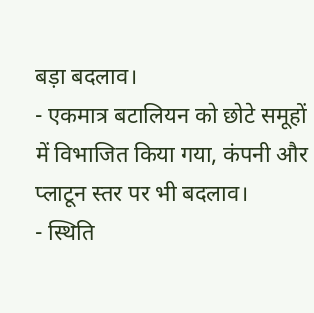बड़ा बदलाव।
- एकमात्र बटालियन को छोटे समूहों में विभाजित किया गया, कंपनी और प्लाटून स्तर पर भी बदलाव।
- स्थिति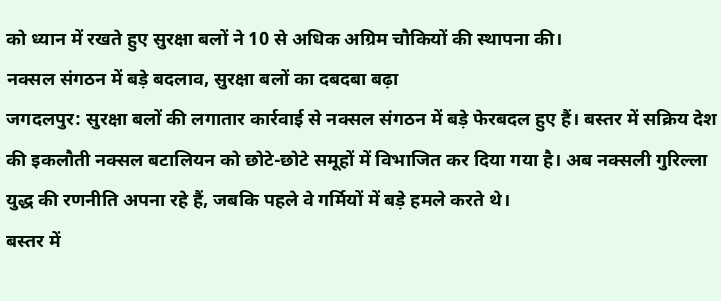को ध्यान में रखते हुए सुरक्षा बलों ने 10 से अधिक अग्रिम चौकियों की स्थापना की।
नक्सल संगठन में बड़े बदलाव, सुरक्षा बलों का दबदबा बढ़ा
जगदलपुर: सुरक्षा बलों की लगातार कार्रवाई से नक्सल संगठन में बड़े फेरबदल हुए हैं। बस्तर में सक्रिय देश की इकलौती नक्सल बटालियन को छोटे-छोटे समूहों में विभाजित कर दिया गया है। अब नक्सली गुरिल्ला युद्ध की रणनीति अपना रहे हैं, जबकि पहले वे गर्मियों में बड़े हमले करते थे।
बस्तर में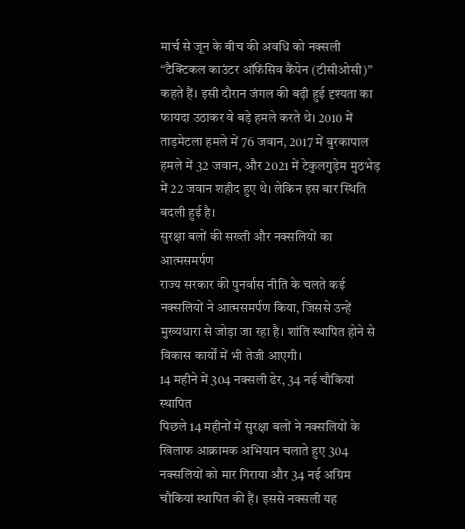मार्च से जून के बीच की अवधि को नक्सली “टैक्टिकल काउंटर ऑफेंसिव कैंपेन (टीसीओसी)” कहते हैं। इसी दौरान जंगल की बढ़ी हुई दृश्यता का फायदा उठाकर वे बड़े हमले करते थे। 2010 में ताड़मेटला हमले में 76 जवान, 2017 में बुरकापाल हमले में 32 जवान, और 2021 में टेकुलगुड़ेम मुठभेड़ में 22 जवान शहीद हुए थे। लेकिन इस बार स्थिति बदली हुई है।
सुरक्षा बलों की सख्ती और नक्सलियों का आत्मसमर्पण
राज्य सरकार की पुनर्वास नीति के चलते कई नक्सलियों ने आत्मसमर्पण किया, जिससे उन्हें मुख्यधारा से जोड़ा जा रहा है। शांति स्थापित होने से विकास कार्यों में भी तेजी आएगी।
14 महीने में 304 नक्सली ढेर, 34 नई चौकियां स्थापित
पिछले 14 महीनों में सुरक्षा बलों ने नक्सलियों के खिलाफ आक्रामक अभियान चलाते हुए 304 नक्सलियों को मार गिराया और 34 नई अग्रिम चौकियां स्थापित की हैं। इससे नक्सली यह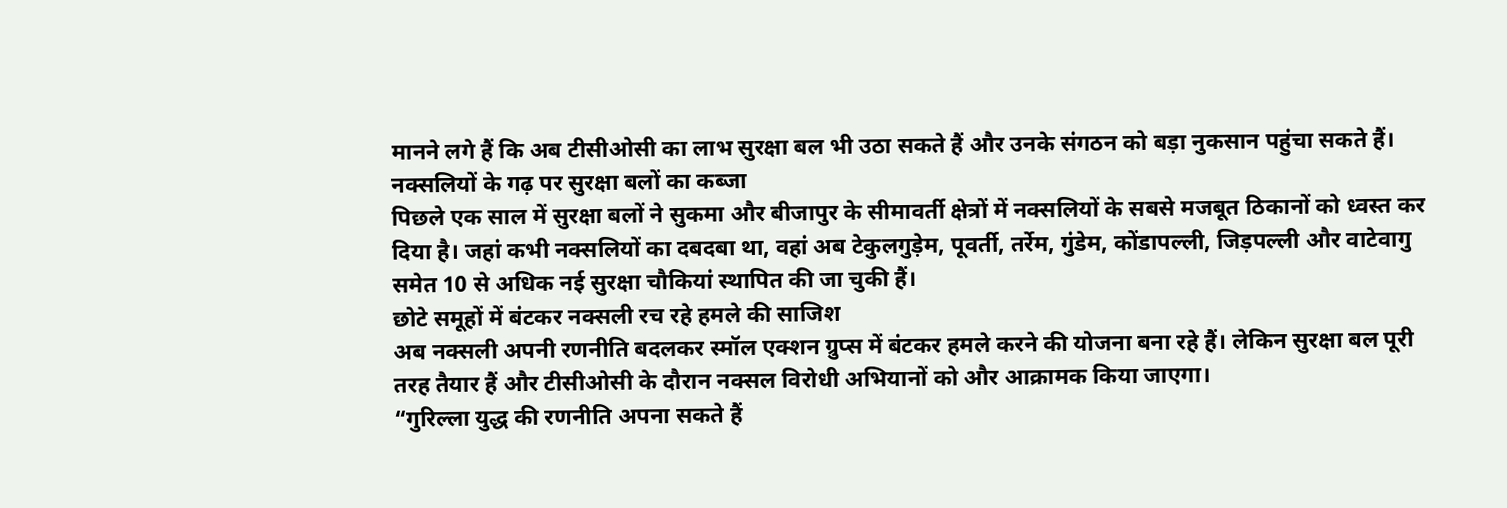मानने लगे हैं कि अब टीसीओसी का लाभ सुरक्षा बल भी उठा सकते हैं और उनके संगठन को बड़ा नुकसान पहुंचा सकते हैं।
नक्सलियों के गढ़ पर सुरक्षा बलों का कब्जा
पिछले एक साल में सुरक्षा बलों ने सुकमा और बीजापुर के सीमावर्ती क्षेत्रों में नक्सलियों के सबसे मजबूत ठिकानों को ध्वस्त कर दिया है। जहां कभी नक्सलियों का दबदबा था, वहां अब टेकुलगुड़ेम, पूवर्ती, तर्रेम, गुंडेम, कोंडापल्ली, जिड़पल्ली और वाटेवागु समेत 10 से अधिक नई सुरक्षा चौकियां स्थापित की जा चुकी हैं।
छोटे समूहों में बंटकर नक्सली रच रहे हमले की साजिश
अब नक्सली अपनी रणनीति बदलकर स्मॉल एक्शन ग्रुप्स में बंटकर हमले करने की योजना बना रहे हैं। लेकिन सुरक्षा बल पूरी तरह तैयार हैं और टीसीओसी के दौरान नक्सल विरोधी अभियानों को और आक्रामक किया जाएगा।
“गुरिल्ला युद्ध की रणनीति अपना सकते हैं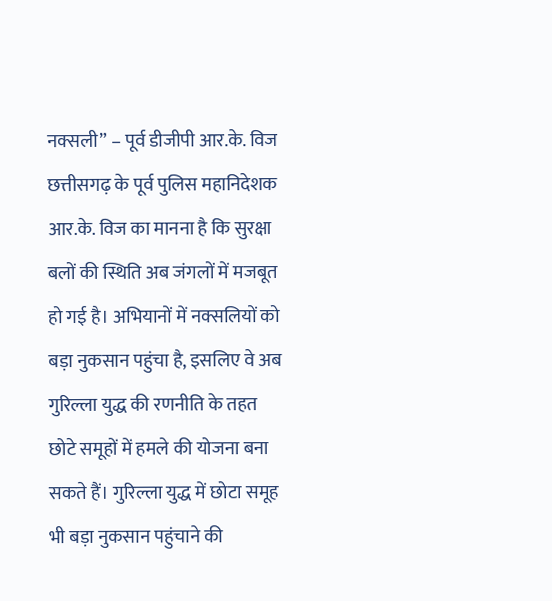नक्सली” – पूर्व डीजीपी आर.के. विज
छत्तीसगढ़ के पूर्व पुलिस महानिदेशक आर.के. विज का मानना है कि सुरक्षा बलों की स्थिति अब जंगलों में मजबूत हो गई है। अभियानों में नक्सलियों को बड़ा नुकसान पहुंचा है, इसलिए वे अब गुरिल्ला युद्ध की रणनीति के तहत छोटे समूहों में हमले की योजना बना सकते हैं। गुरिल्ला युद्ध में छोटा समूह भी बड़ा नुकसान पहुंचाने की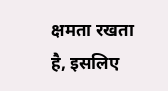क्षमता रखता है, इसलिए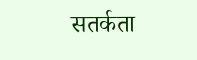सतर्कता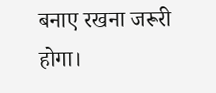बनाए रखना जरूरी होगा।